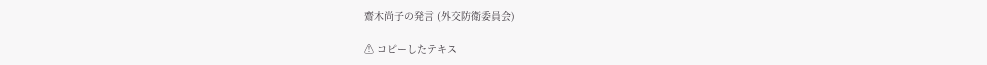齋木尚子の発言 (外交防衛委員会)

⚠ コピーしたテキス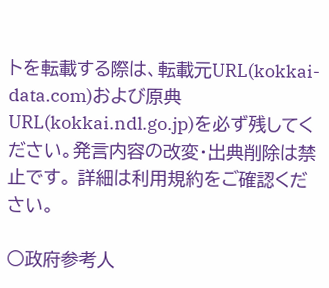トを転載する際は、転載元URL(kokkai-data.com)および原典URL(kokkai.ndl.go.jp)を必ず残してください。発言内容の改変・出典削除は禁止です。 詳細は利用規約をご確認ください。

○政府参考人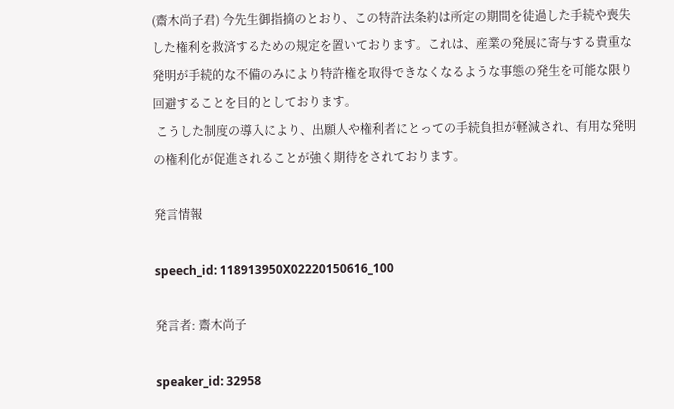(齋木尚子君) 今先生御指摘のとおり、この特許法条約は所定の期間を徒過した手続や喪失した権利を救済するための規定を置いております。これは、産業の発展に寄与する貴重な発明が手続的な不備のみにより特許権を取得できなくなるような事態の発生を可能な限り回避することを目的としております。
 こうした制度の導入により、出願人や権利者にとっての手続負担が軽減され、有用な発明の権利化が促進されることが強く期待をされております。

発言情報

speech_id: 118913950X02220150616_100

発言者: 齋木尚子

speaker_id: 32958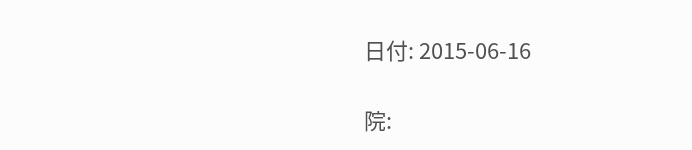日付: 2015-06-16

院: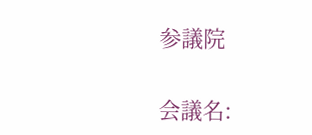参議院

会議名: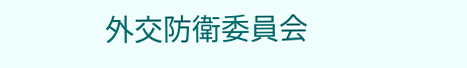外交防衛委員会